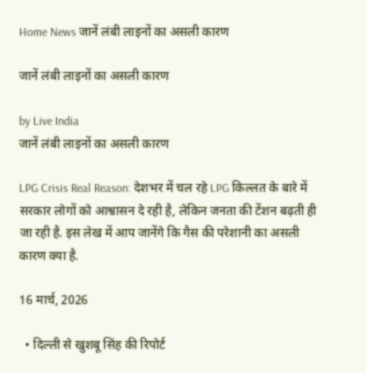Home News जानें लंबी लाइनों का असली कारण

जानें लंबी लाइनों का असली कारण

by Live India
जानें लंबी लाइनों का असली कारण

LPG Crisis Real Reason: देशभर में चल रहे LPG किल्लत के बारे में सरकार लोगों को आश्वासन दे रही है, लेकिन जनता की टेंशन बढ़ती ही जा रही है. इस लेख में आप जानेंगे कि गैस की परेशानी का असली कारण क्या है.

16 मार्च, 2026

  • दिल्ली से खुशबू सिंह की रिपोर्ट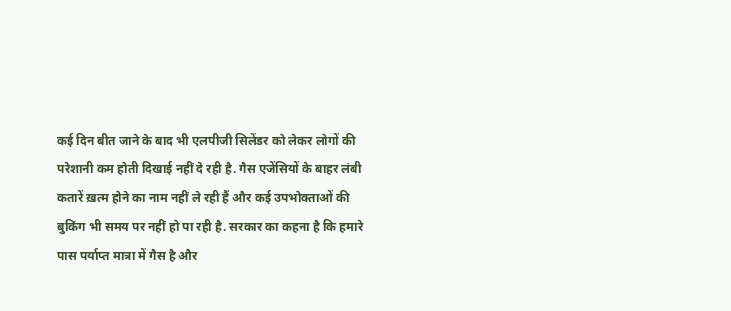कई दिन बीत जाने के बाद भी एलपीजी सिलेंडर को लेकर लोगों की परेशानी कम होती दिखाई नहीं दे रही है. गैस एजेंसियों के बाहर लंबी कतारें ख़त्म होने का नाम नहीं ले रही हैं और कई उपभोक्ताओं की बुकिंग भी समय पर नहीं हो पा रही है. सरकार का कहना है कि हमारे पास पर्याप्त मात्रा में गैस है और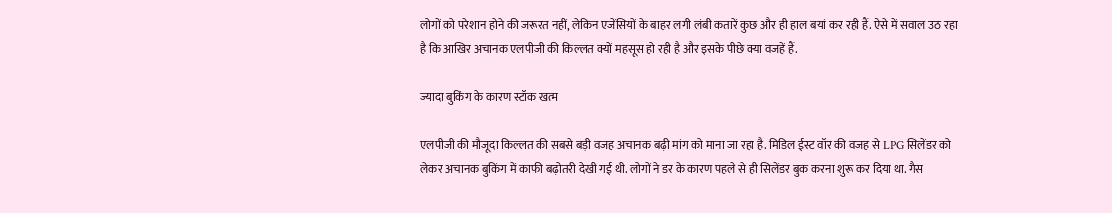लोगों को परेशान होने की जरूरत नहीं, लेकिन एजेंसियों के बाहर लगी लंबी कतारें कुछ और ही हाल बयां कर रही हैं. ऐसे में सवाल उठ रहा है कि आखिर अचानक एलपीजी की किल्लत क्यों महसूस हो रही है और इसके पीछे क्या वजहें हैं.

ज्यादा बुकिंग के कारण स्टॉक खत्म

एलपीजी की मौजूदा किल्लत की सबसे बड़ी वजह अचानक बढ़ी मांग को माना जा रहा है. मिडिल ईस्ट वॉर की वजह से LPG सिलेंडर को लेकर अचानक बुकिंग में काफी बढ़ोतरी देखी गई थी. लोगों ने डर के कारण पहले से ही सिलेंडर बुक करना शुरू कर दिया था. गैस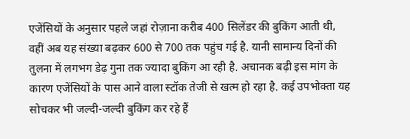एजेंसियों के अनुसार पहले जहां रोज़ाना करीब 400 सिलेंडर की बुकिंग आती थी, वहीं अब यह संख्या बढ़कर 600 से 700 तक पहुंच गई है. यानी सामान्य दिनों की तुलना में लगभग डेढ़ गुना तक ज्यादा बुकिंग आ रही है. अचानक बढ़ी इस मांग के कारण एजेंसियों के पास आने वाला स्टॉक तेजी से खत्म हो रहा है. कई उपभोक्ता यह सोचकर भी जल्दी-जल्दी बुकिंग कर रहे हैं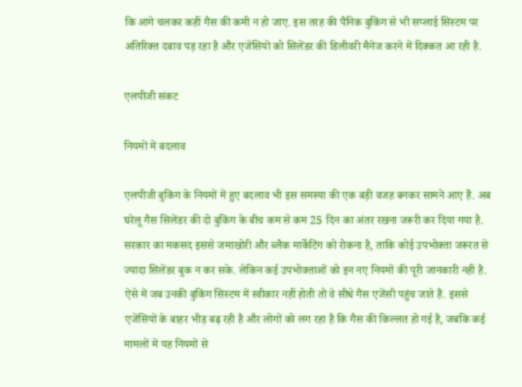कि आगे चलकर कहीं गैस की कमी न हो जाए. इस तरह की पैनिक बुकिंग से भी सप्लाई सिस्टम पर अतिरिक्त दबाव पड़ रहा है और एजेंसियों को सिलेंडर की डिलीवरी मैनेज करने में दिक्कत आ रही है.

एलपीजी संकट

नियमों में बदलाव

एलपीजी बुकिंग के नियमों में हुए बदलाव भी इस समस्या की एक बड़ी वजह बनकर सामने आए हैं. अब घरेलू गैस सिलेंडर की दो बुकिंग के बीच कम से कम 25 दिन का अंतर रखना जरूरी कर दिया गया है. सरकार का मकसद इससे जमाखोरी और ब्लैक मार्केटिंग को रोकना है, ताकि कोई उपभोक्ता जरूरत से ज्यादा सिलेंडर बुक न कर सके. लेकिन कई उपभोक्ताओं को इन नए नियमों की पूरी जानकारी नहीं है. ऐसे में जब उनकी बुकिंग सिस्टम में स्वीकार नहीं होती तो वे सीधे गैस एजेंसी पहुंच जाते हैं. इससे एजेंसियों के बाहर भीड़ बढ़ रही है और लोगों को लग रहा है कि गैस की किल्लत हो गई है, जबकि कई मामलों में यह नियमों से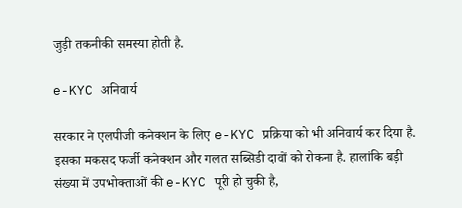जुड़ी तकनीकी समस्या होती है.

e-KYC अनिवार्य

सरकार ने एलपीजी कनेक्शन के लिए e-KYC प्रक्रिया को भी अनिवार्य कर दिया है. इसका मकसद फर्जी कनेक्शन और गलत सब्सिडी दावों को रोकना है. हालांकि बड़ी संख्या में उपभोक्ताओं की e-KYC पूरी हो चुकी है,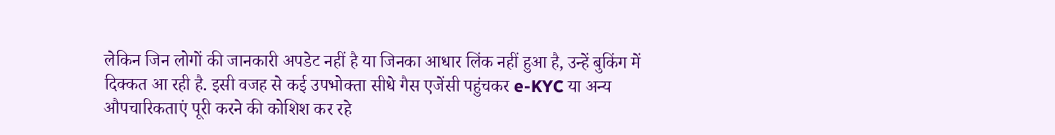लेकिन जिन लोगों की जानकारी अपडेट नहीं है या जिनका आधार लिंक नहीं हुआ है, उन्हें बुकिंग में दिक्कत आ रही है. इसी वजह से कई उपभोक्ता सीधे गैस एजेंसी पहुंचकर e-KYC या अन्य औपचारिकताएं पूरी करने की कोशिश कर रहे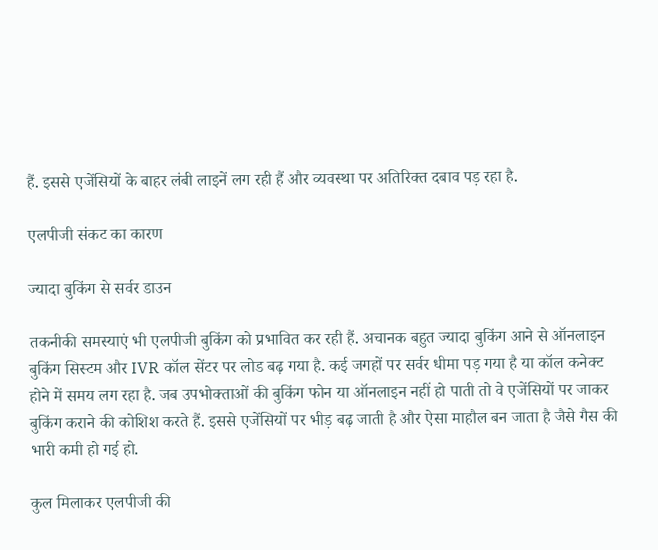हैं. इससे एजेंसियों के बाहर लंबी लाइनें लग रही हैं और व्यवस्था पर अतिरिक्त दबाव पड़ रहा है.

एलपीजी संकट का कारण

ज्यादा बुकिंग से सर्वर डाउन

तकनीकी समस्याएं भी एलपीजी बुकिंग को प्रभावित कर रही हैं. अचानक बहुत ज्यादा बुकिंग आने से ऑनलाइन बुकिंग सिस्टम और IVR कॉल सेंटर पर लोड बढ़ गया है. कई जगहों पर सर्वर धीमा पड़ गया है या कॉल कनेक्ट होने में समय लग रहा है. जब उपभोक्ताओं की बुकिंग फोन या ऑनलाइन नहीं हो पाती तो वे एजेंसियों पर जाकर बुकिंग कराने की कोशिश करते हैं. इससे एजेंसियों पर भीड़ बढ़ जाती है और ऐसा माहौल बन जाता है जैसे गैस की भारी कमी हो गई हो.

कुल मिलाकर एलपीजी की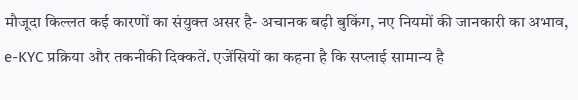मौजूदा किल्लत कई कारणों का संयुक्त असर है- अचानक बढ़ी बुकिंग, नए नियमों की जानकारी का अभाव, e-KYC प्रक्रिया और तकनीकी दिक्कतें. एजेंसियों का कहना है कि सप्लाई सामान्य है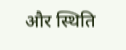और स्थिति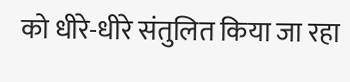को धीरे-धीरे संतुलित किया जा रहा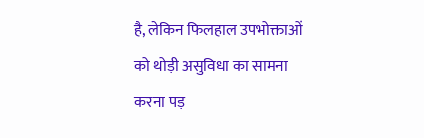है, लेकिन फिलहाल उपभोक्ताओं को थोड़ी असुविधा का सामना करना पड़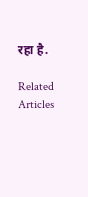रहा है.

Related Articles